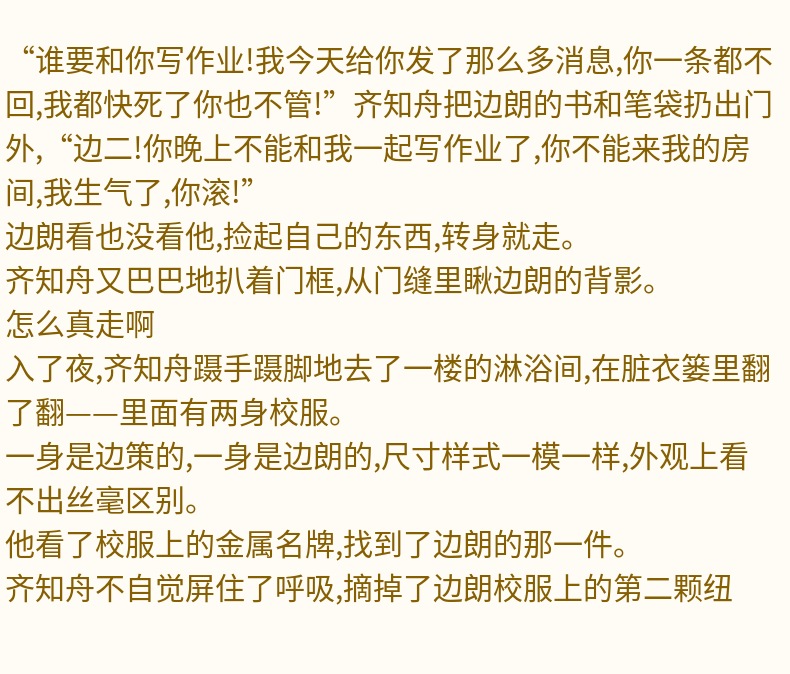“谁要和你写作业!我今天给你发了那么多消息,你一条都不回,我都快死了你也不管!”齐知舟把边朗的书和笔袋扔出门外,“边二!你晚上不能和我一起写作业了,你不能来我的房间,我生气了,你滚!”
边朗看也没看他,捡起自己的东西,转身就走。
齐知舟又巴巴地扒着门框,从门缝里瞅边朗的背影。
怎么真走啊
入了夜,齐知舟蹑手蹑脚地去了一楼的淋浴间,在脏衣篓里翻了翻——里面有两身校服。
一身是边策的,一身是边朗的,尺寸样式一模一样,外观上看不出丝毫区别。
他看了校服上的金属名牌,找到了边朗的那一件。
齐知舟不自觉屏住了呼吸,摘掉了边朗校服上的第二颗纽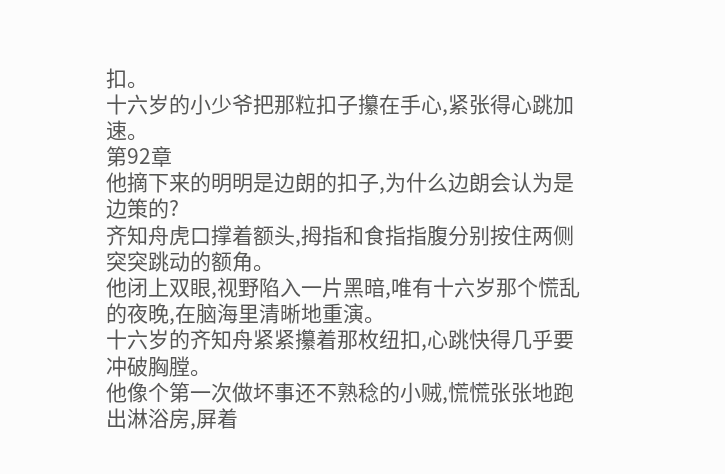扣。
十六岁的小少爷把那粒扣子攥在手心,紧张得心跳加速。
第92章
他摘下来的明明是边朗的扣子,为什么边朗会认为是边策的?
齐知舟虎口撑着额头,拇指和食指指腹分别按住两侧突突跳动的额角。
他闭上双眼,视野陷入一片黑暗,唯有十六岁那个慌乱的夜晚,在脑海里清晰地重演。
十六岁的齐知舟紧紧攥着那枚纽扣,心跳快得几乎要冲破胸膛。
他像个第一次做坏事还不熟稔的小贼,慌慌张张地跑出淋浴房,屏着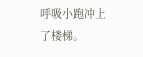呼吸小跑冲上了楼梯。